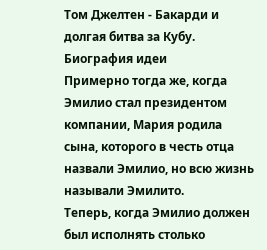Том Джелтен - Бакарди и долгая битва за Кубу. Биография идеи
Примерно тогда же, когда Эмилио стал президентом компании, Мария родила сына, которого в честь отца назвали Эмилио, но всю жизнь называли Эмилито.
Теперь, когда Эмилио должен был исполнять столько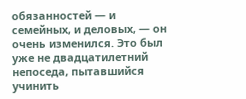обязанностей — и семейных, и деловых, — он очень изменился. Это был уже не двадцатилетний непоседа, пытавшийся учинить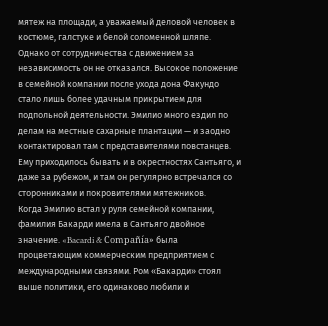мятеж на площади, а уважаемый деловой человек в костюме, галстуке и белой соломенной шляпе. Однако от сотрудничества с движением за независимость он не отказался. Высокое положение в семейной компании после ухода дона Факундо стало лишь более удачным прикрытием для подпольной деятельности. Эмилио много ездил по делам на местные сахарные плантации — и заодно контактировал там с представителями повстанцев. Ему приходилось бывать и в окрестностях Сантьяго, и даже за рубежом, и там он регулярно встречался со сторонниками и покровителями мятежников.
Когда Эмилио встал у руля семейной компании, фамилия Бакарди имела в Сантьяго двойное значение. «Bacardi & Compañía» была процветающим коммерческим предприятием с международными связями. Ром «Бакарди» стоял выше политики, его одинаково любили и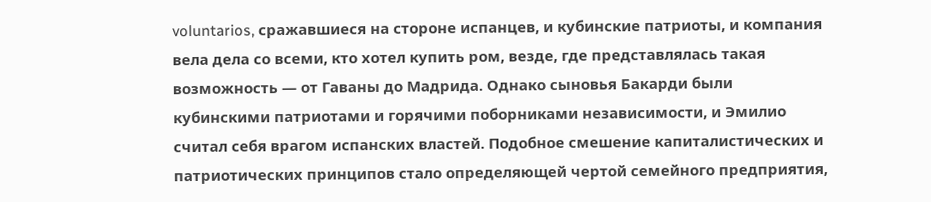voluntarios, сражавшиеся на стороне испанцев, и кубинские патриоты, и компания вела дела со всеми, кто хотел купить ром, везде, где представлялась такая возможность — от Гаваны до Мадрида. Однако сыновья Бакарди были кубинскими патриотами и горячими поборниками независимости, и Эмилио считал себя врагом испанских властей. Подобное смешение капиталистических и патриотических принципов стало определяющей чертой семейного предприятия,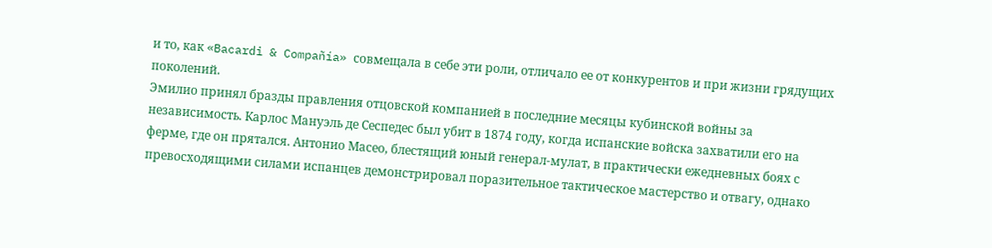и то, как «Bacardi & Compañía» совмещала в себе эти роли, отличало ее от конкурентов и при жизни грядущих поколений.
Эмилио принял бразды правления отцовской компанией в последние месяцы кубинской войны за независимость. Карлос Мануэль де Сеспедес был убит в 1874 году, когда испанские войска захватили его на ферме, где он прятался. Антонио Масео, блестящий юный генерал-мулат, в практически ежедневных боях с превосходящими силами испанцев демонстрировал поразительное тактическое мастерство и отвагу, однако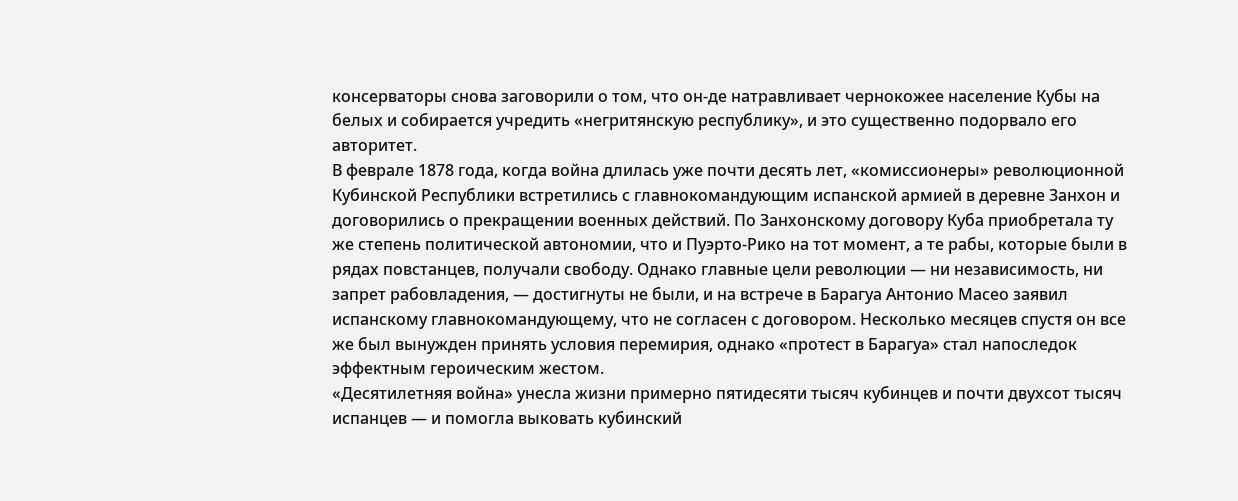консерваторы снова заговорили о том, что он-де натравливает чернокожее население Кубы на белых и собирается учредить «негритянскую республику», и это существенно подорвало его авторитет.
В феврале 1878 года, когда война длилась уже почти десять лет, «комиссионеры» революционной Кубинской Республики встретились с главнокомандующим испанской армией в деревне Занхон и договорились о прекращении военных действий. По Занхонскому договору Куба приобретала ту же степень политической автономии, что и Пуэрто-Рико на тот момент, а те рабы, которые были в рядах повстанцев, получали свободу. Однако главные цели революции — ни независимость, ни запрет рабовладения, — достигнуты не были, и на встрече в Барагуа Антонио Масео заявил испанскому главнокомандующему, что не согласен с договором. Несколько месяцев спустя он все же был вынужден принять условия перемирия, однако «протест в Барагуа» стал напоследок эффектным героическим жестом.
«Десятилетняя война» унесла жизни примерно пятидесяти тысяч кубинцев и почти двухсот тысяч испанцев — и помогла выковать кубинский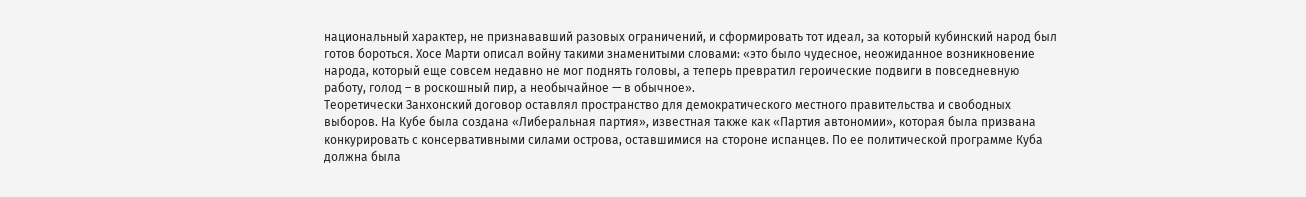национальный характер, не признававший разовых ограничений, и сформировать тот идеал, за который кубинский народ был готов бороться. Хосе Марти описал войну такими знаменитыми словами: «это было чудесное, неожиданное возникновение народа, который еще совсем недавно не мог поднять головы, а теперь превратил героические подвиги в повседневную работу, голод – в роскошный пир, а необычайное — в обычное».
Теоретически Занхонский договор оставлял пространство для демократического местного правительства и свободных выборов. На Кубе была создана «Либеральная партия», известная также как «Партия автономии», которая была призвана конкурировать с консервативными силами острова, оставшимися на стороне испанцев. По ее политической программе Куба должна была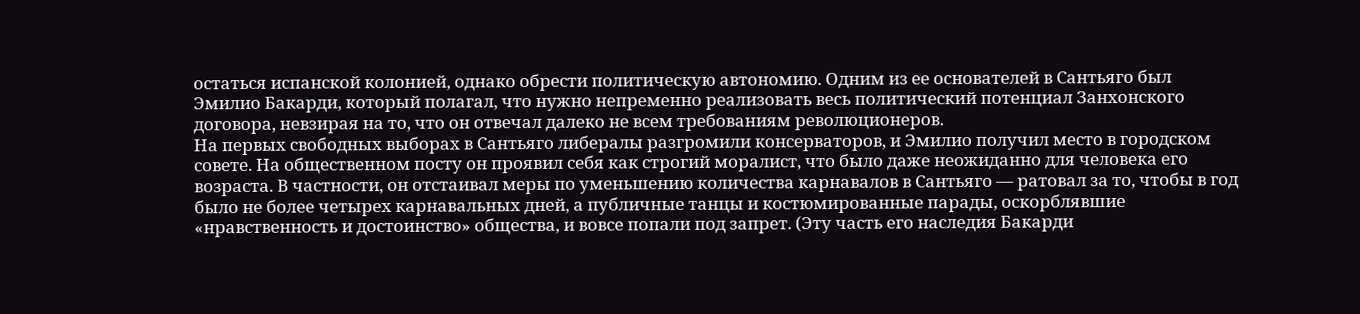остаться испанской колонией, однако обрести политическую автономию. Одним из ее основателей в Сантьяго был Эмилио Бакарди, который полагал, что нужно непременно реализовать весь политический потенциал Занхонского договора, невзирая на то, что он отвечал далеко не всем требованиям революционеров.
На первых свободных выборах в Сантьяго либералы разгромили консерваторов, и Эмилио получил место в городском совете. На общественном посту он проявил себя как строгий моралист, что было даже неожиданно для человека его возраста. В частности, он отстаивал меры по уменьшению количества карнавалов в Сантьяго — ратовал за то, чтобы в год было не более четырех карнавальных дней, а публичные танцы и костюмированные парады, оскорблявшие «нравственность и достоинство» общества, и вовсе попали под запрет. (Эту часть его наследия Бакарди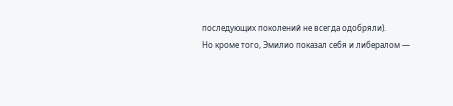последующих поколений не всегда одобряли).
Но кроме того, Эмилио показал себя и либералом —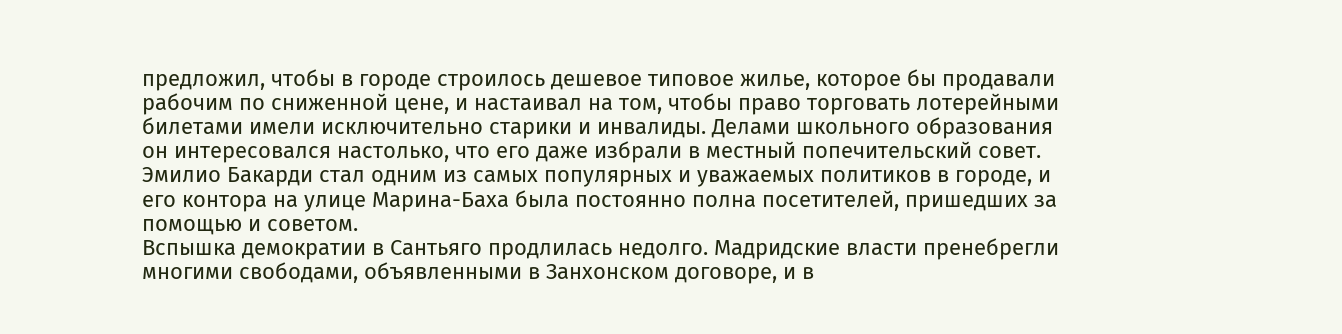предложил, чтобы в городе строилось дешевое типовое жилье, которое бы продавали рабочим по сниженной цене, и настаивал на том, чтобы право торговать лотерейными билетами имели исключительно старики и инвалиды. Делами школьного образования он интересовался настолько, что его даже избрали в местный попечительский совет. Эмилио Бакарди стал одним из самых популярных и уважаемых политиков в городе, и его контора на улице Марина-Баха была постоянно полна посетителей, пришедших за помощью и советом.
Вспышка демократии в Сантьяго продлилась недолго. Мадридские власти пренебрегли многими свободами, объявленными в Занхонском договоре, и в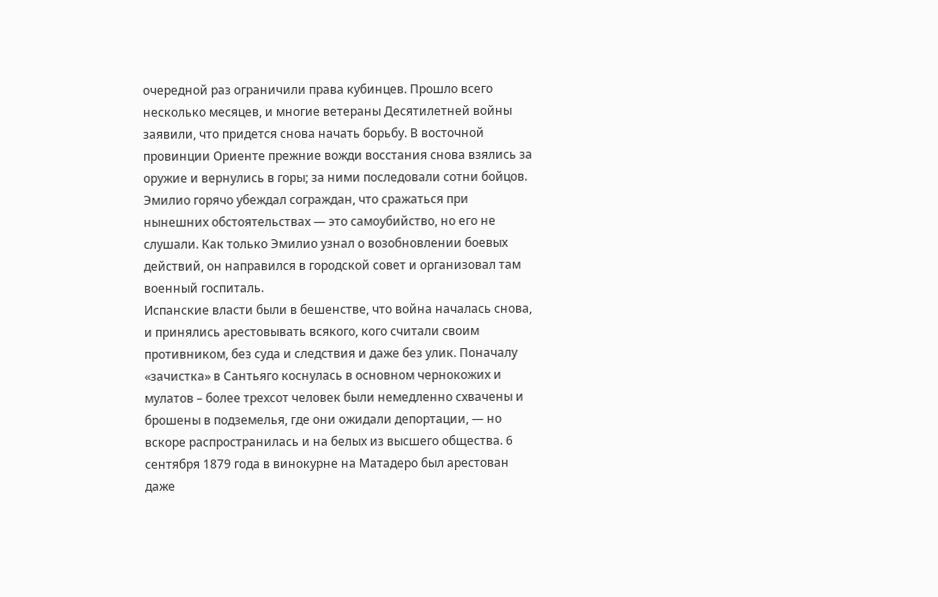очередной раз ограничили права кубинцев. Прошло всего несколько месяцев, и многие ветераны Десятилетней войны заявили, что придется снова начать борьбу. В восточной провинции Ориенте прежние вожди восстания снова взялись за оружие и вернулись в горы; за ними последовали сотни бойцов. Эмилио горячо убеждал сограждан, что сражаться при нынешних обстоятельствах — это самоубийство, но его не слушали. Как только Эмилио узнал о возобновлении боевых действий, он направился в городской совет и организовал там военный госпиталь.
Испанские власти были в бешенстве, что война началась снова, и принялись арестовывать всякого, кого считали своим противником, без суда и следствия и даже без улик. Поначалу «зачистка» в Сантьяго коснулась в основном чернокожих и мулатов – более трехсот человек были немедленно схвачены и брошены в подземелья, где они ожидали депортации, — но вскоре распространилась и на белых из высшего общества. 6 сентября 1879 года в винокурне на Матадеро был арестован даже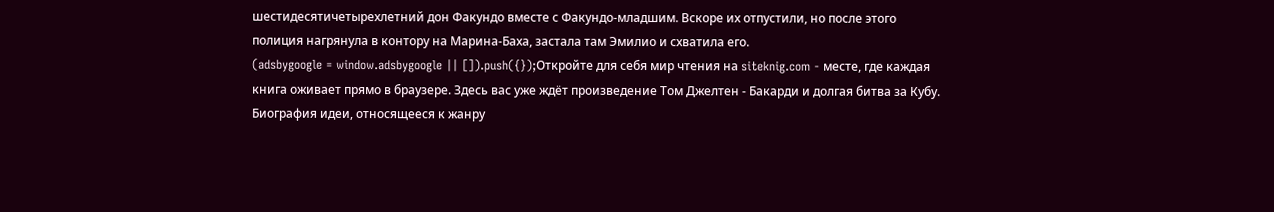шестидесятичетырехлетний дон Факундо вместе с Факундо-младшим. Вскоре их отпустили, но после этого полиция нагрянула в контору на Марина-Баха, застала там Эмилио и схватила его.
(adsbygoogle = window.adsbygoogle || []).push({});Откройте для себя мир чтения на siteknig.com - месте, где каждая книга оживает прямо в браузере. Здесь вас уже ждёт произведение Том Джелтен - Бакарди и долгая битва за Кубу. Биография идеи, относящееся к жанру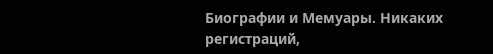Биографии и Мемуары. Никаких регистраций,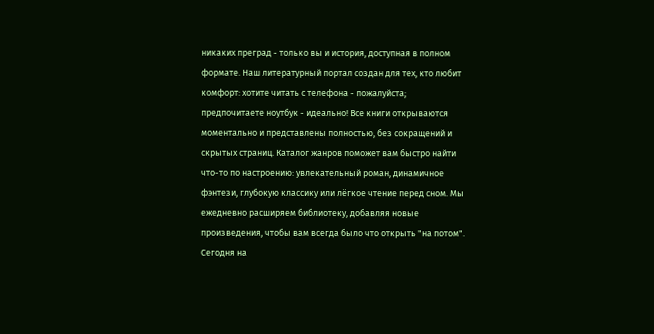никаких преград - только вы и история, доступная в полном формате. Наш литературный портал создан для тех, кто любит комфорт: хотите читать с телефона - пожалуйста; предпочитаете ноутбук - идеально! Все книги открываются моментально и представлены полностью, без сокращений и скрытых страниц. Каталог жанров поможет вам быстро найти что-то по настроению: увлекательный роман, динамичное фэнтези, глубокую классику или лёгкое чтение перед сном. Мы ежедневно расширяем библиотеку, добавляя новые произведения, чтобы вам всегда было что открыть "на потом". Сегодня на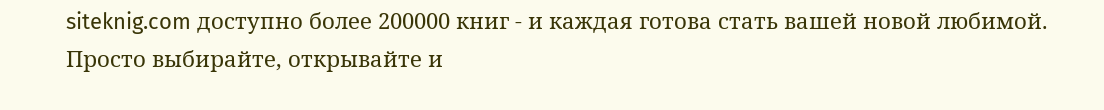siteknig.com доступно более 200000 книг - и каждая готова стать вашей новой любимой. Просто выбирайте, открывайте и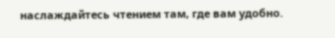наслаждайтесь чтением там, где вам удобно.